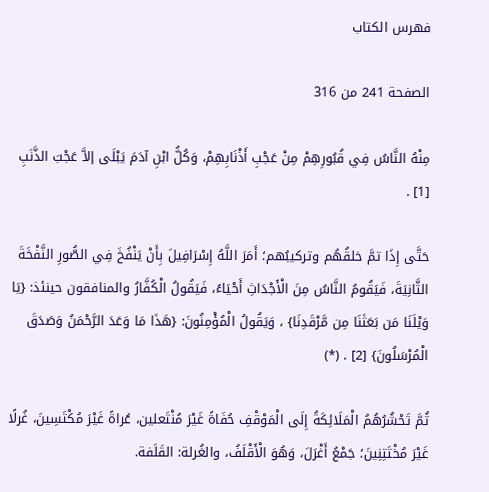فهرس الكتاب

الصفحة 241 من 316

مِنْهُ النَّاسُ فِي قُبُورِهِمْ مِنْ عَجْبِ أَذْنَابِهِمْ، وَكُلُّ ابْنِ آدَمَ يَبْلَى إلاَّ عَجْبَ الذَّنَبِ [1] .

حَتَّى إِذَا تمَّ خلقُهُم وتركيبُهم؛ أَمَرَ اللَّهُ إِسْرَافِيلَ بِأَنْ يَنْفُخَ فِي الصُّورِ النَّفْخَةَ الثَّانِيَةَ، فَيَقُومُ النَّاسُ مِنَ الْأَجْدَاثِ أَحْيَاءً، فَيَقُولُ الْكُفَّارُ والمنافقون حينئذ: {يَا وَيْلَنَا مَن بَعَثَنَا مِن مَّرْقَدِنَا} ، وَيَقُولُ الْمُؤْمِنُونَ: {هَذَا مَا وَعَدَ الرَّحْمَنُ وَصَدَقَ الْمُرْسَلُونَ} [2] . (*)

ثُمَّ تَحْشُرُهُمُ الْمَلَائِكَةُ إِلَى الْمَوْقْفِ حُفَاةً غَيْرَ مُنْتَعلين، عُراةً غَيْرَ مُكْتَسِينَ، غُرلًا غَيْرَ مُخْتَتِنِينَ؛ جَمْعُ أَغْرَلَ، وَهُوَ الْأَقْلَفُ، والغُرلة: القَلَفة.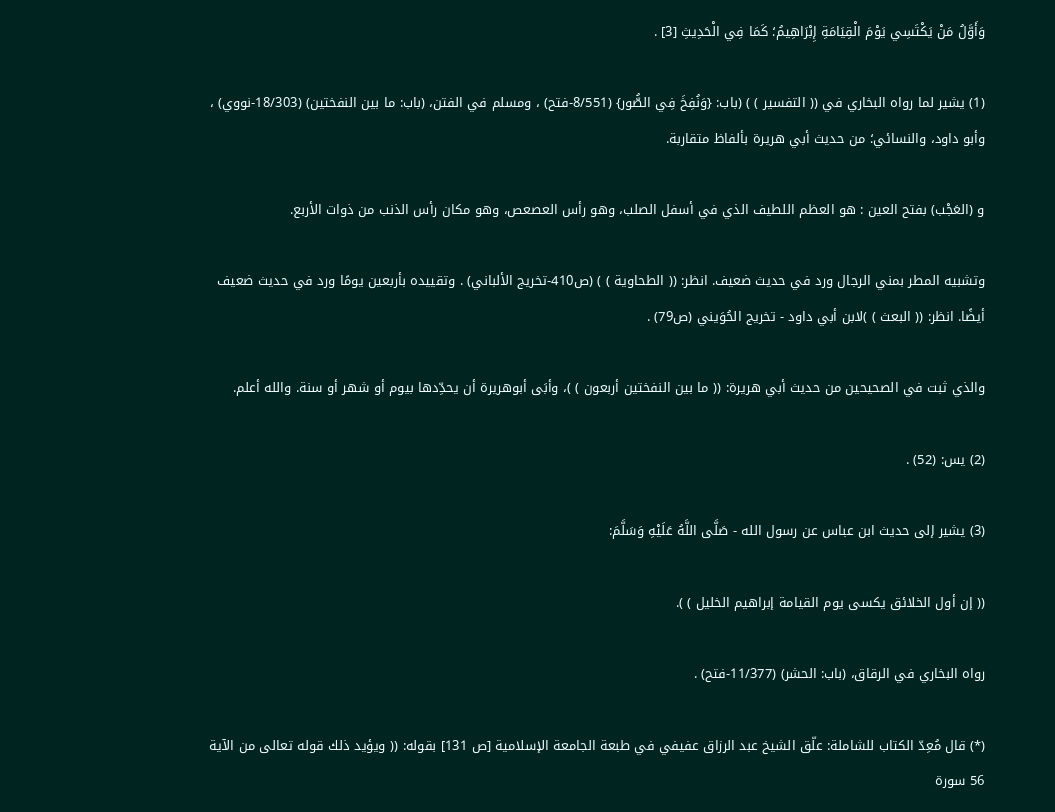وَأَوَّلُ مَنْ يَكْتَسِي يَوْمَ الْقِيَامَةِ إِبْرَاهِيمُ؛ كَمَا فِي الْحَدِيثِ [3] .

(1) يشير لما رواه البخاري في (( التفسير ) ) (باب: {وَنُفِخَ فِي الصُّور} (8/551-فتح) ، ومسلم في الفتن، (باب: ما بين النفختين) (18/303-نووي) ، وأبو داود، والنسائي؛ من حديث أبي هريرة بألفاظ متقاربة.

و (العَجْب) بفتح العين : هو العظم اللطيف الذي في أسفل الصلب، وهو رأس العصعص، وهو مكان رأس الذنب من ذوات الأربع.

وتشبيه المطر بمني الرجال ورد في حديث ضعيف. انظر: (( الطحاوية ) ) (ص410-تخريج الألباني) . وتقييده بأربعين يومًا ورد في حديث ضعيف أيضًا. انظر: (( البعث ) )لابن أبي داود - تخريج الحُوَيني (ص79) .

والذي ثبت في الصحيحين من حديث أبي هريرة: (( ما بين النفختين أربعون ) )، وأبَى أبوهريرة أن يحدِّدها بيوم أو شهر أو سنة. والله أعلم.

(2) يس: (52) .

(3) يشير إلى حديث ابن عباس عن رسول الله - صَلَّى اللَّهُ عَلَيْهِ وَسَلَّمَ:

(( إن أول الخلائق يكسى يوم القيامة إبراهيم الخليل ) ).

رواه البخاري في الرقاق، (باب: الحشر) (11/377-فتح) .

(*) قال مُعِدّ الكتاب للشاملة: علّق الشيخ عبد الرزاق عفيفي في طبعة الجامعة الإسلامية [ص 131] بقوله: (( ويؤيد ذلك قوله تعالى من الآية 56 سورة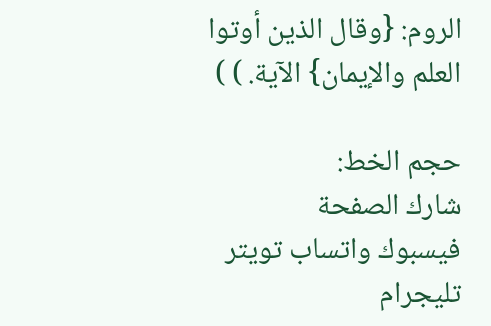الروم: {وقال الذين أوتوا العلم والإيمان} الآية. ) )

حجم الخط:
شارك الصفحة
فيسبوك واتساب تويتر تليجرام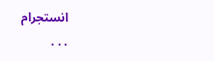انستجرام
. . .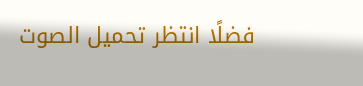فضلًا انتظر تحميل الصوت